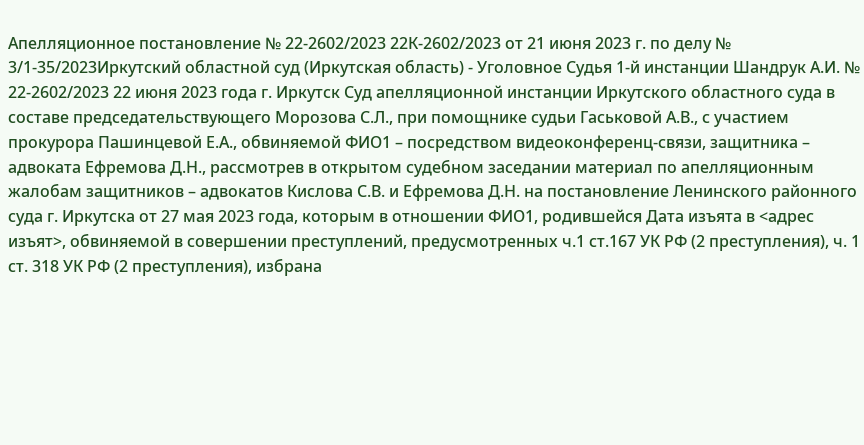Апелляционное постановление № 22-2602/2023 22К-2602/2023 от 21 июня 2023 г. по делу № 3/1-35/2023Иркутский областной суд (Иркутская область) - Уголовное Судья 1-й инстанции Шандрук А.И. № 22-2602/2023 22 июня 2023 года г. Иркутск Суд апелляционной инстанции Иркутского областного суда в составе председательствующего Морозова С.Л., при помощнике судьи Гаськовой А.В., с участием прокурора Пашинцевой Е.А., обвиняемой ФИО1 – посредством видеоконференц-связи, защитника – адвоката Ефремова Д.Н., рассмотрев в открытом судебном заседании материал по апелляционным жалобам защитников – адвокатов Кислова С.В. и Ефремова Д.Н. на постановление Ленинского районного суда г. Иркутска от 27 мая 2023 года, которым в отношении ФИО1, родившейся Дата изъята в <адрес изъят>, обвиняемой в совершении преступлений, предусмотренных ч.1 ст.167 УК РФ (2 преступления), ч. 1 ст. 318 УК РФ (2 преступления), избрана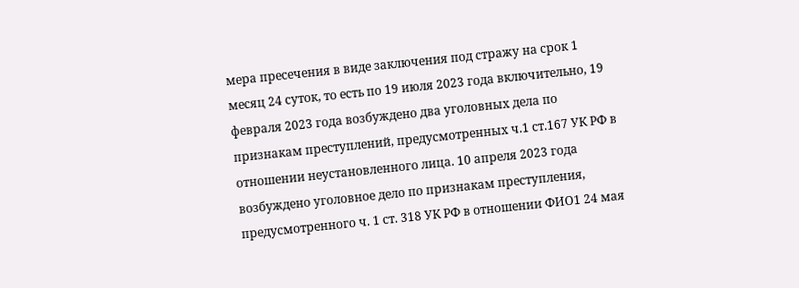мера пресечения в виде заключения под стражу на срок 1 месяц 24 суток, то есть по 19 июля 2023 года включительно, 19 февраля 2023 года возбуждено два уголовных дела по признакам преступлений, предусмотренных ч.1 ст.167 УК РФ в отношении неустановленного лица. 10 апреля 2023 года возбуждено уголовное дело по признакам преступления, предусмотренного ч. 1 ст. 318 УК РФ в отношении ФИО1 24 мая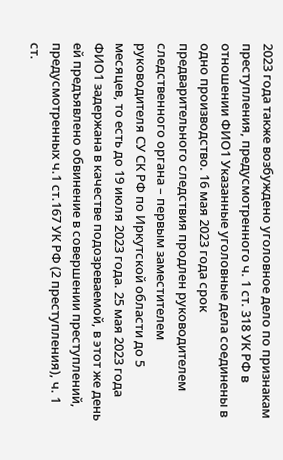2023 года также возбуждено уголовное дело по признакам преступления, предусмотренного ч. 1 ст. 318 УК РФ в отношении ФИО1 Указанные уголовные дела соединены в одно производство. 16 мая 2023 года срок предварительного следствия продлен руководителем следственного органа – первым заместителем руководителя СУ СК РФ по Иркутской области до 5 месяцев, то есть до 19 июля 2023 года. 25 мая 2023 года ФИО1 задержана в качестве подозреваемой, в этот же день ей предъявлено обвинение в совершении преступлений, предусмотренных ч.1 ст.167 УК РФ (2 преступления), ч. 1 ст.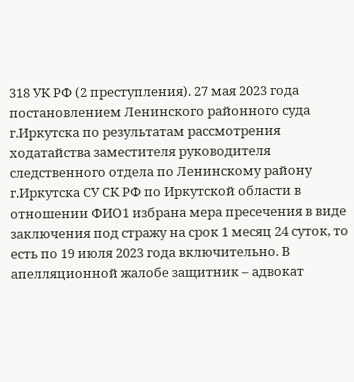318 УК РФ (2 преступления). 27 мая 2023 года постановлением Ленинского районного суда г.Иркутска по результатам рассмотрения ходатайства заместителя руководителя следственного отдела по Ленинскому району г.Иркутска СУ СК РФ по Иркутской области в отношении ФИО1 избрана мера пресечения в виде заключения под стражу на срок 1 месяц 24 суток, то есть по 19 июля 2023 года включительно. В апелляционной жалобе защитник – адвокат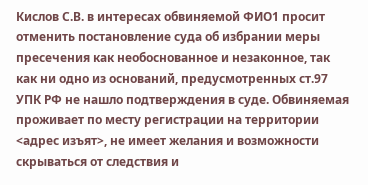Кислов С.В. в интересах обвиняемой ФИО1 просит отменить постановление суда об избрании меры пресечения как необоснованное и незаконное, так как ни одно из оснований, предусмотренных ст.97 УПК РФ не нашло подтверждения в суде. Обвиняемая проживает по месту регистрации на территории <адрес изъят>, не имеет желания и возможности скрываться от следствия и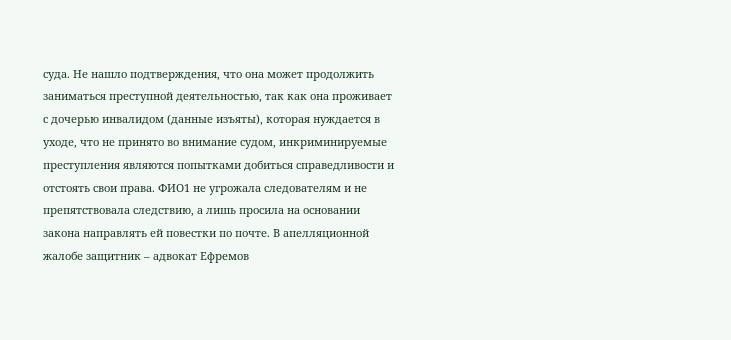суда. Не нашло подтверждения, что она может продолжить заниматься преступной деятельностью, так как она проживает с дочерью инвалидом (данные изъяты), которая нуждается в уходе, что не принято во внимание судом, инкриминируемые преступления являются попытками добиться справедливости и отстоять свои права. ФИО1 не угрожала следователям и не препятствовала следствию, а лишь просила на основании закона направлять ей повестки по почте. В апелляционной жалобе защитник – адвокат Ефремов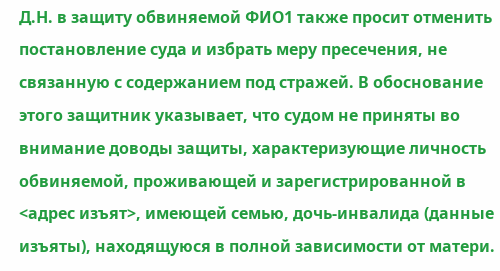Д.Н. в защиту обвиняемой ФИО1 также просит отменить постановление суда и избрать меру пресечения, не связанную с содержанием под стражей. В обоснование этого защитник указывает, что судом не приняты во внимание доводы защиты, характеризующие личность обвиняемой, проживающей и зарегистрированной в <адрес изъят>, имеющей семью, дочь-инвалида (данные изъяты), находящуюся в полной зависимости от матери.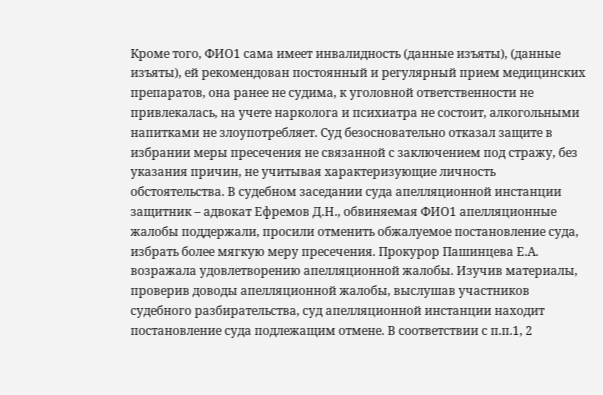Кроме того, ФИО1 сама имеет инвалидность (данные изъяты), (данные изъяты), ей рекомендован постоянный и регулярный прием медицинских препаратов, она ранее не судима, к уголовной ответственности не привлекалась, на учете нарколога и психиатра не состоит, алкогольными напитками не злоупотребляет. Суд безосновательно отказал защите в избрании меры пресечения не связанной с заключением под стражу, без указания причин, не учитывая характеризующие личность обстоятельства. В судебном заседании суда апелляционной инстанции защитник – адвокат Ефремов Д.Н., обвиняемая ФИО1 апелляционные жалобы поддержали, просили отменить обжалуемое постановление суда, избрать более мягкую меру пресечения. Прокурор Пашинцева Е.А. возражала удовлетворению апелляционной жалобы. Изучив материалы, проверив доводы апелляционной жалобы, выслушав участников судебного разбирательства, суд апелляционной инстанции находит постановление суда подлежащим отмене. В соответствии с п.п.1, 2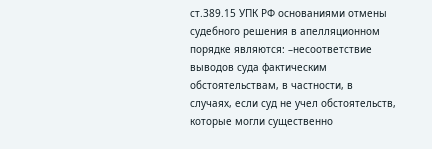ст.389.15 УПК РФ основаниями отмены судебного решения в апелляционном порядке являются: –несоответствие выводов суда фактическим обстоятельствам, в частности, в случаях, если суд не учел обстоятельств, которые могли существенно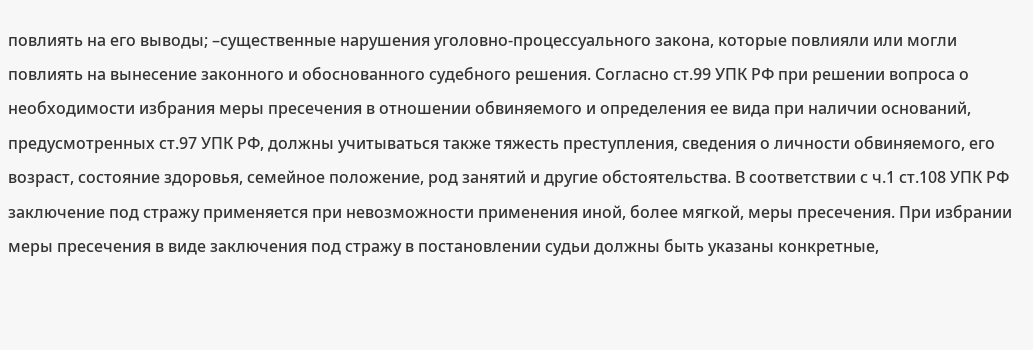повлиять на его выводы; –существенные нарушения уголовно-процессуального закона, которые повлияли или могли повлиять на вынесение законного и обоснованного судебного решения. Согласно ст.99 УПК РФ при решении вопроса о необходимости избрания меры пресечения в отношении обвиняемого и определения ее вида при наличии оснований, предусмотренных ст.97 УПК РФ, должны учитываться также тяжесть преступления, сведения о личности обвиняемого, его возраст, состояние здоровья, семейное положение, род занятий и другие обстоятельства. В соответствии с ч.1 ст.108 УПК РФ заключение под стражу применяется при невозможности применения иной, более мягкой, меры пресечения. При избрании меры пресечения в виде заключения под стражу в постановлении судьи должны быть указаны конкретные,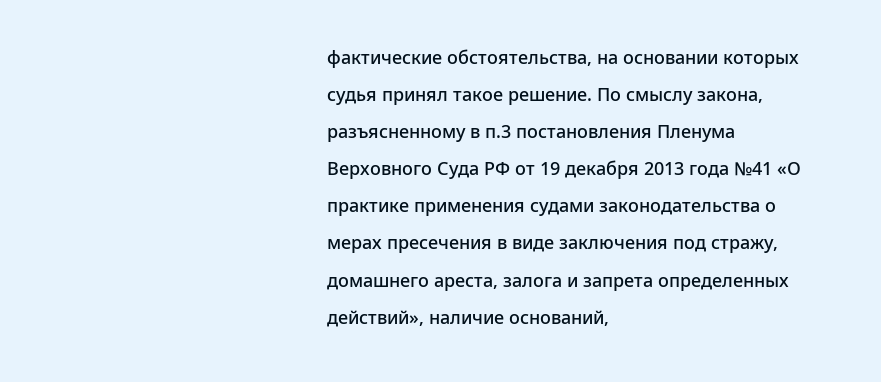фактические обстоятельства, на основании которых судья принял такое решение. По смыслу закона, разъясненному в п.3 постановления Пленума Верховного Суда РФ от 19 декабря 2013 года №41 «О практике применения судами законодательства о мерах пресечения в виде заключения под стражу, домашнего ареста, залога и запрета определенных действий», наличие оснований,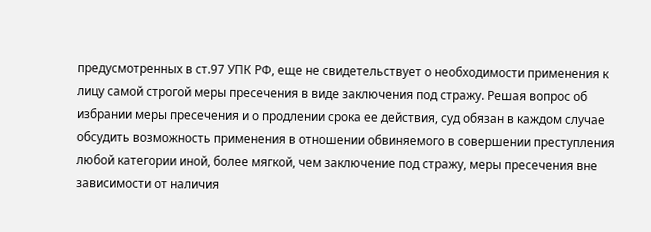предусмотренных в ст.97 УПК РФ, еще не свидетельствует о необходимости применения к лицу самой строгой меры пресечения в виде заключения под стражу. Решая вопрос об избрании меры пресечения и о продлении срока ее действия, суд обязан в каждом случае обсудить возможность применения в отношении обвиняемого в совершении преступления любой категории иной, более мягкой, чем заключение под стражу, меры пресечения вне зависимости от наличия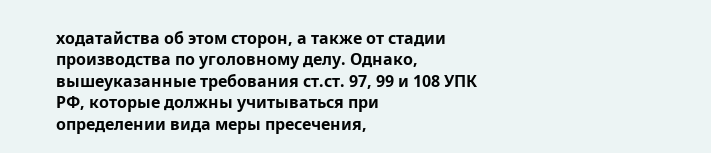ходатайства об этом сторон, а также от стадии производства по уголовному делу. Однако, вышеуказанные требования ст.ст. 97, 99 и 108 УПК РФ, которые должны учитываться при определении вида меры пресечения,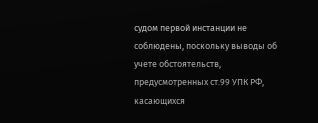судом первой инстанции не соблюдены, поскольку выводы об учете обстоятельств, предусмотренных ст.99 УПК РФ, касающихся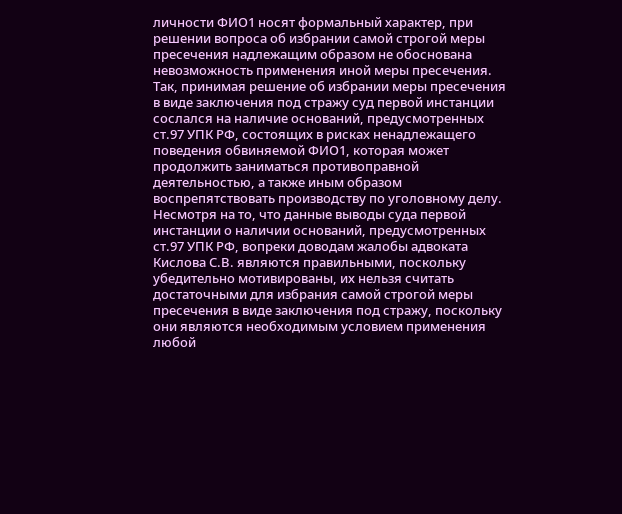личности ФИО1 носят формальный характер, при решении вопроса об избрании самой строгой меры пресечения надлежащим образом не обоснована невозможность применения иной меры пресечения. Так, принимая решение об избрании меры пресечения в виде заключения под стражу суд первой инстанции сослался на наличие оснований, предусмотренных ст.97 УПК РФ, состоящих в рисках ненадлежащего поведения обвиняемой ФИО1, которая может продолжить заниматься противоправной деятельностью, а также иным образом воспрепятствовать производству по уголовному делу. Несмотря на то, что данные выводы суда первой инстанции о наличии оснований, предусмотренных ст.97 УПК РФ, вопреки доводам жалобы адвоката Кислова С.В. являются правильными, поскольку убедительно мотивированы, их нельзя считать достаточными для избрания самой строгой меры пресечения в виде заключения под стражу, поскольку они являются необходимым условием применения любой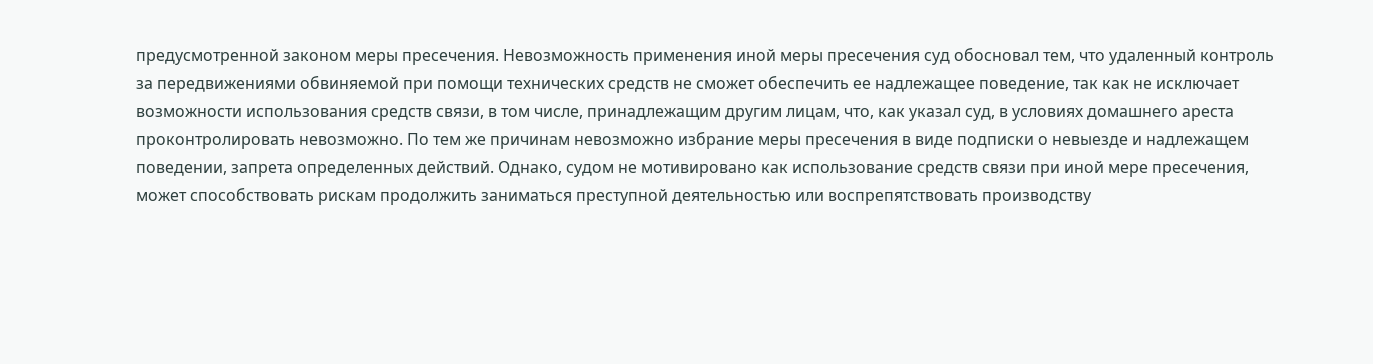предусмотренной законом меры пресечения. Невозможность применения иной меры пресечения суд обосновал тем, что удаленный контроль за передвижениями обвиняемой при помощи технических средств не сможет обеспечить ее надлежащее поведение, так как не исключает возможности использования средств связи, в том числе, принадлежащим другим лицам, что, как указал суд, в условиях домашнего ареста проконтролировать невозможно. По тем же причинам невозможно избрание меры пресечения в виде подписки о невыезде и надлежащем поведении, запрета определенных действий. Однако, судом не мотивировано как использование средств связи при иной мере пресечения, может способствовать рискам продолжить заниматься преступной деятельностью или воспрепятствовать производству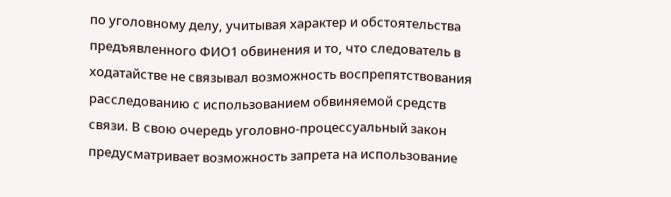по уголовному делу, учитывая характер и обстоятельства предъявленного ФИО1 обвинения и то, что следователь в ходатайстве не связывал возможность воспрепятствования расследованию с использованием обвиняемой средств связи. В свою очередь уголовно-процессуальный закон предусматривает возможность запрета на использование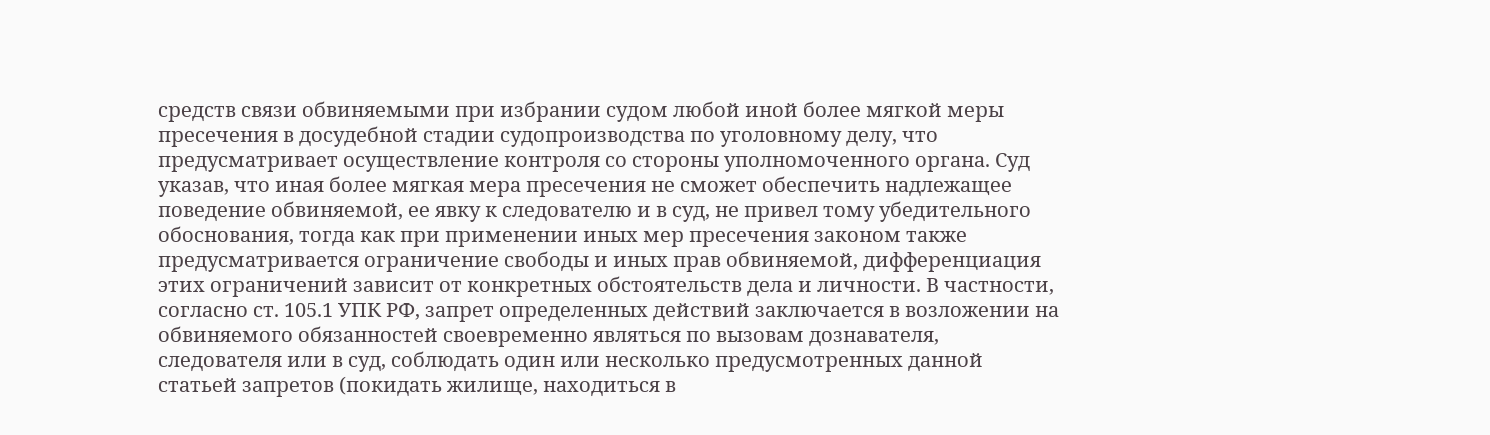средств связи обвиняемыми при избрании судом любой иной более мягкой меры пресечения в досудебной стадии судопроизводства по уголовному делу, что предусматривает осуществление контроля со стороны уполномоченного органа. Суд указав, что иная более мягкая мера пресечения не сможет обеспечить надлежащее поведение обвиняемой, ее явку к следователю и в суд, не привел тому убедительного обоснования, тогда как при применении иных мер пресечения законом также предусматривается ограничение свободы и иных прав обвиняемой, дифференциация этих ограничений зависит от конкретных обстоятельств дела и личности. В частности, согласно ст. 105.1 УПК РФ, запрет определенных действий заключается в возложении на обвиняемого обязанностей своевременно являться по вызовам дознавателя, следователя или в суд, соблюдать один или несколько предусмотренных данной статьей запретов (покидать жилище, находиться в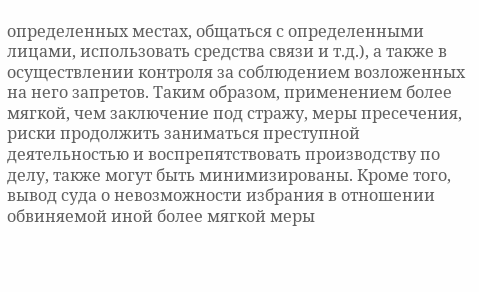определенных местах, общаться с определенными лицами, использовать средства связи и т.д.), а также в осуществлении контроля за соблюдением возложенных на него запретов. Таким образом, применением более мягкой, чем заключение под стражу, меры пресечения, риски продолжить заниматься преступной деятельностью и воспрепятствовать производству по делу, также могут быть минимизированы. Кроме того, вывод суда о невозможности избрания в отношении обвиняемой иной более мягкой меры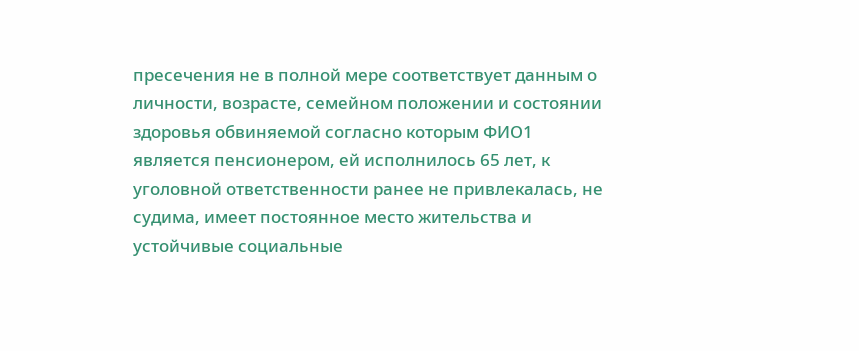пресечения не в полной мере соответствует данным о личности, возрасте, семейном положении и состоянии здоровья обвиняемой согласно которым ФИО1 является пенсионером, ей исполнилось 65 лет, к уголовной ответственности ранее не привлекалась, не судима, имеет постоянное место жительства и устойчивые социальные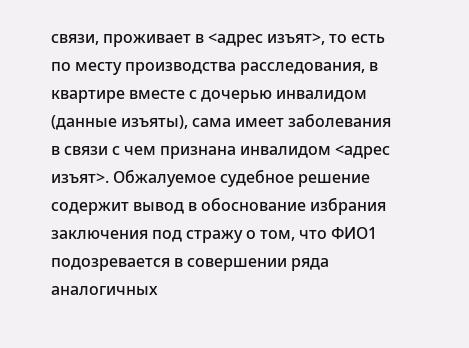связи, проживает в <адрес изъят>, то есть по месту производства расследования, в квартире вместе с дочерью инвалидом (данные изъяты), сама имеет заболевания в связи с чем признана инвалидом <адрес изъят>. Обжалуемое судебное решение содержит вывод в обоснование избрания заключения под стражу о том, что ФИО1 подозревается в совершении ряда аналогичных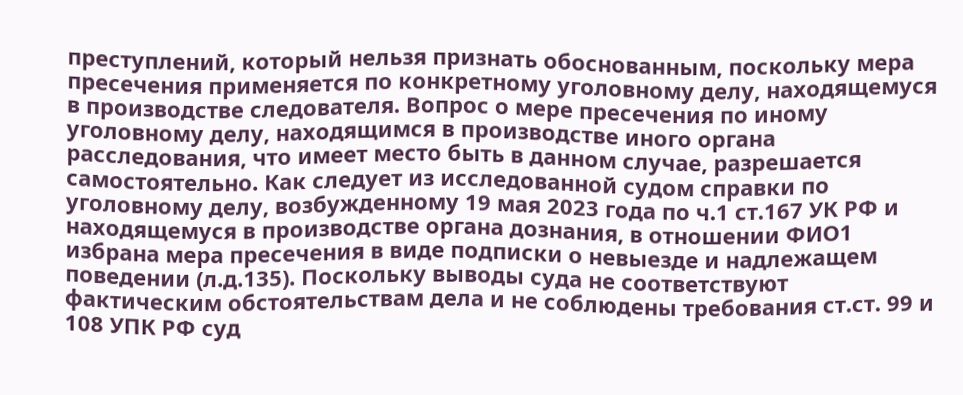преступлений, который нельзя признать обоснованным, поскольку мера пресечения применяется по конкретному уголовному делу, находящемуся в производстве следователя. Вопрос о мере пресечения по иному уголовному делу, находящимся в производстве иного органа расследования, что имеет место быть в данном случае, разрешается самостоятельно. Как следует из исследованной судом справки по уголовному делу, возбужденному 19 мая 2023 года по ч.1 ст.167 УК РФ и находящемуся в производстве органа дознания, в отношении ФИО1 избрана мера пресечения в виде подписки о невыезде и надлежащем поведении (л.д.135). Поскольку выводы суда не соответствуют фактическим обстоятельствам дела и не соблюдены требования ст.ст. 99 и 108 УПК РФ суд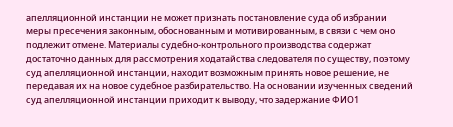апелляционной инстанции не может признать постановление суда об избрании меры пресечения законным, обоснованным и мотивированным, в связи с чем оно подлежит отмене. Материалы судебно-контрольного производства содержат достаточно данных для рассмотрения ходатайства следователя по существу, поэтому суд апелляционной инстанции, находит возможным принять новое решение, не передавая их на новое судебное разбирательство. На основании изученных сведений суд апелляционной инстанции приходит к выводу, что задержание ФИО1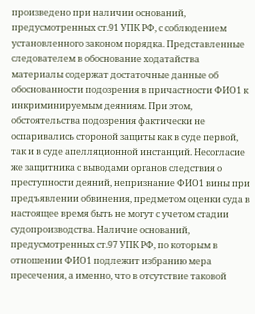произведено при наличии оснований, предусмотренных ст.91 УПК РФ, с соблюдением установленного законом порядка. Представленные следователем в обоснование ходатайства материалы содержат достаточные данные об обоснованности подозрения в причастности ФИО1 к инкриминируемым деяниям. При этом, обстоятельства подозрения фактически не оспаривались стороной защиты как в суде первой, так и в суде апелляционной инстанций. Несогласие же защитника с выводами органов следствия о преступности деяний, непризнание ФИО1 вины при предъявлении обвинения, предметом оценки суда в настоящее время быть не могут с учетом стадии судопроизводства. Наличие оснований, предусмотренных ст.97 УПК РФ, по которым в отношении ФИО1 подлежит избранию мера пресечения, а именно, что в отсутствие таковой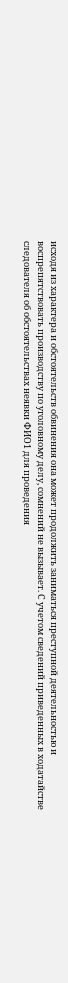исходя из характера и обстоятельств обвинения она может продолжить заниматься преступной деятельностью и воспрепятствовать производству по уголовному делу, сомнений не вызывает. С учетом сведений приведенных в ходатайстве следователя об обстоятельствах неявки ФИО1 для проведения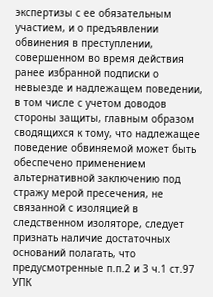экспертизы с ее обязательным участием, и о предъявлении обвинения в преступлении, совершенном во время действия ранее избранной подписки о невыезде и надлежащем поведении, в том числе с учетом доводов стороны защиты, главным образом сводящихся к тому, что надлежащее поведение обвиняемой может быть обеспечено применением альтернативной заключению под стражу мерой пресечения, не связанной с изоляцией в следственном изоляторе, следует признать наличие достаточных оснований полагать, что предусмотренные п.п.2 и 3 ч.1 ст.97 УПК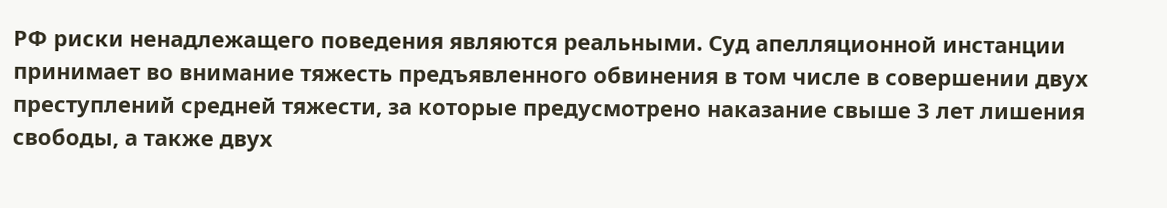РФ риски ненадлежащего поведения являются реальными. Суд апелляционной инстанции принимает во внимание тяжесть предъявленного обвинения в том числе в совершении двух преступлений средней тяжести, за которые предусмотрено наказание свыше 3 лет лишения свободы, а также двух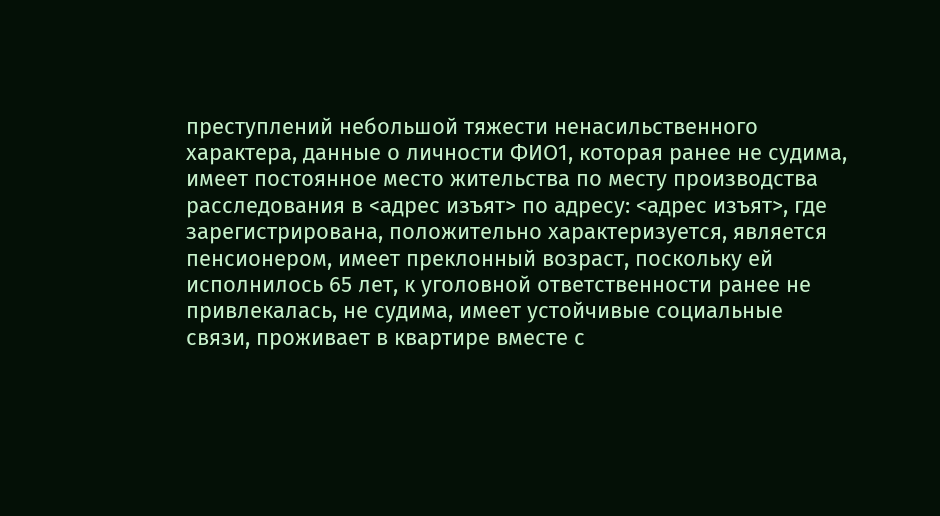преступлений небольшой тяжести ненасильственного характера, данные о личности ФИО1, которая ранее не судима, имеет постоянное место жительства по месту производства расследования в <адрес изъят> по адресу: <адрес изъят>, где зарегистрирована, положительно характеризуется, является пенсионером, имеет преклонный возраст, поскольку ей исполнилось 65 лет, к уголовной ответственности ранее не привлекалась, не судима, имеет устойчивые социальные связи, проживает в квартире вместе с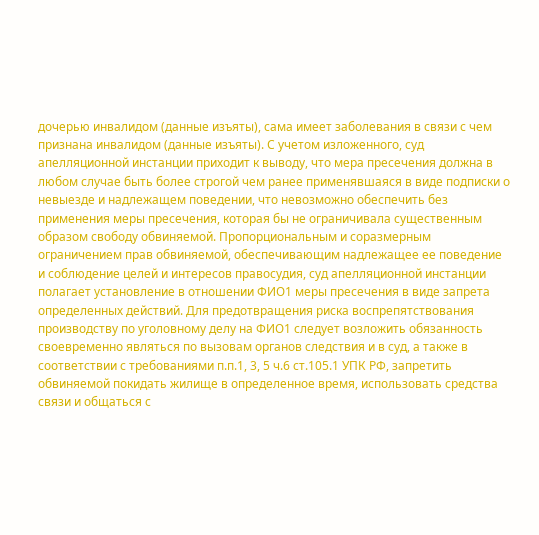дочерью инвалидом (данные изъяты), сама имеет заболевания в связи с чем признана инвалидом (данные изъяты). С учетом изложенного, суд апелляционной инстанции приходит к выводу, что мера пресечения должна в любом случае быть более строгой чем ранее применявшаяся в виде подписки о невыезде и надлежащем поведении, что невозможно обеспечить без применения меры пресечения, которая бы не ограничивала существенным образом свободу обвиняемой. Пропорциональным и соразмерным ограничением прав обвиняемой, обеспечивающим надлежащее ее поведение и соблюдение целей и интересов правосудия, суд апелляционной инстанции полагает установление в отношении ФИО1 меры пресечения в виде запрета определенных действий. Для предотвращения риска воспрепятствования производству по уголовному делу на ФИО1 следует возложить обязанность своевременно являться по вызовам органов следствия и в суд, а также в соответствии с требованиями п.п.1, 3, 5 ч.6 ст.105.1 УПК РФ, запретить обвиняемой покидать жилище в определенное время, использовать средства связи и общаться с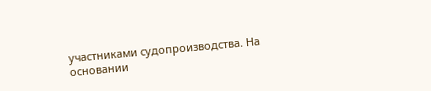участниками судопроизводства. На основании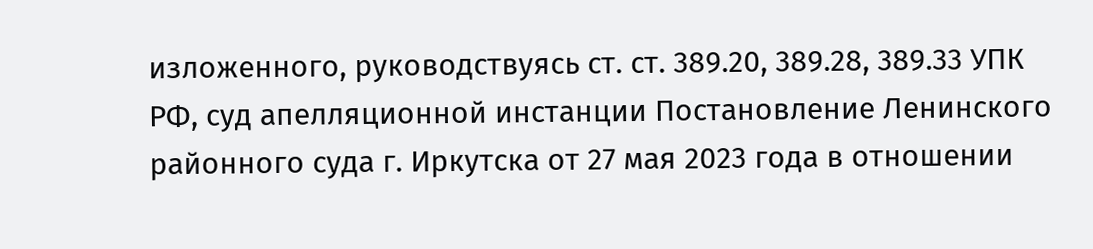изложенного, руководствуясь ст. ст. 389.20, 389.28, 389.33 УПК РФ, суд апелляционной инстанции Постановление Ленинского районного суда г. Иркутска от 27 мая 2023 года в отношении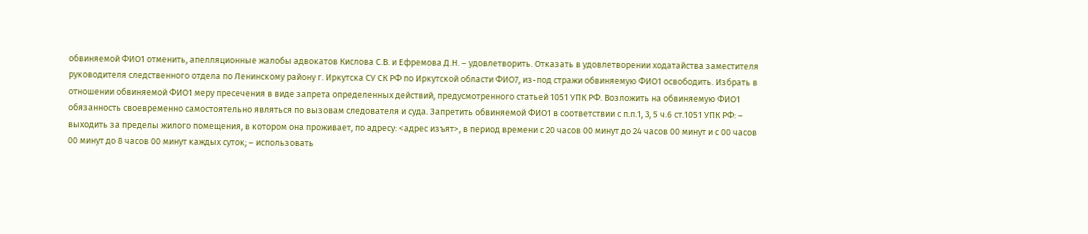обвиняемой ФИО1 отменить, апелляционные жалобы адвокатов Кислова С.В. и Ефремова Д.Н. – удовлетворить. Отказать в удовлетворении ходатайства заместителя руководителя следственного отдела по Ленинскому району г. Иркутска СУ СК РФ по Иркутской области ФИО7, из-под стражи обвиняемую ФИО1 освободить. Избрать в отношении обвиняемой ФИО1 меру пресечения в виде запрета определенных действий, предусмотренного статьей 1051 УПК РФ. Возложить на обвиняемую ФИО1 обязанность своевременно самостоятельно являться по вызовам следователя и суда. Запретить обвиняемой ФИО1 в соответствии с п.п.1, 3, 5 ч.6 ст.1051 УПК РФ: – выходить за пределы жилого помещения, в котором она проживает, по адресу: <адрес изъят>, в период времени с 20 часов 00 минут до 24 часов 00 минут и с 00 часов 00 минут до 8 часов 00 минут каждых суток; – использовать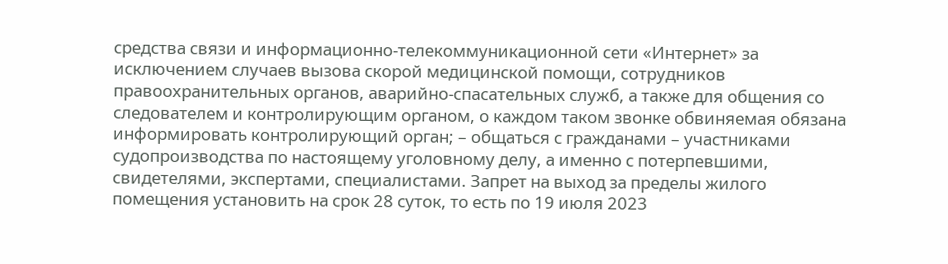средства связи и информационно-телекоммуникационной сети «Интернет» за исключением случаев вызова скорой медицинской помощи, сотрудников правоохранительных органов, аварийно-спасательных служб, а также для общения со следователем и контролирующим органом, о каждом таком звонке обвиняемая обязана информировать контролирующий орган; – общаться с гражданами – участниками судопроизводства по настоящему уголовному делу, а именно с потерпевшими, свидетелями, экспертами, специалистами. Запрет на выход за пределы жилого помещения установить на срок 28 суток, то есть по 19 июля 2023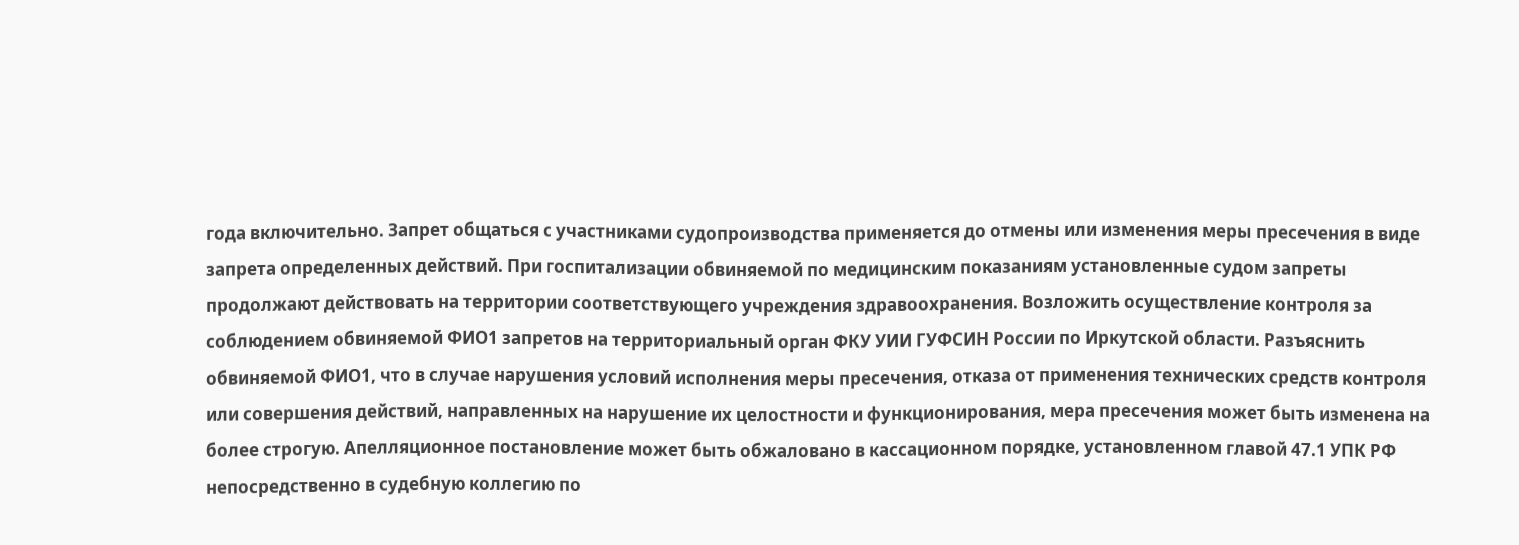года включительно. Запрет общаться с участниками судопроизводства применяется до отмены или изменения меры пресечения в виде запрета определенных действий. При госпитализации обвиняемой по медицинским показаниям установленные судом запреты продолжают действовать на территории соответствующего учреждения здравоохранения. Возложить осуществление контроля за соблюдением обвиняемой ФИО1 запретов на территориальный орган ФКУ УИИ ГУФСИН России по Иркутской области. Разъяснить обвиняемой ФИО1, что в случае нарушения условий исполнения меры пресечения, отказа от применения технических средств контроля или совершения действий, направленных на нарушение их целостности и функционирования, мера пресечения может быть изменена на более строгую. Апелляционное постановление может быть обжаловано в кассационном порядке, установленном главой 47.1 УПК РФ непосредственно в судебную коллегию по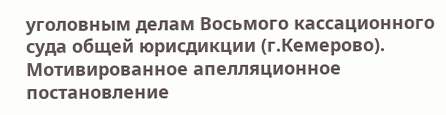уголовным делам Восьмого кассационного суда общей юрисдикции (г.Кемерово). Мотивированное апелляционное постановление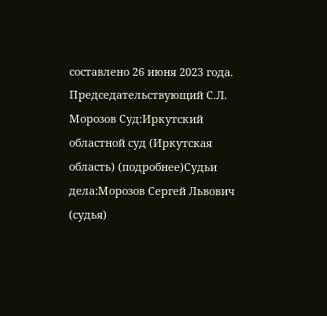составлено 26 июня 2023 года. Председательствующий С.Л. Морозов Суд:Иркутский областной суд (Иркутская область) (подробнее)Судьи дела:Морозов Сергей Львович (судья)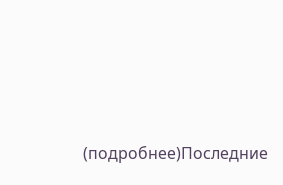(подробнее)Последние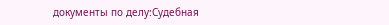документы по делу:Судебная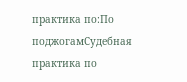практика по:По поджогамСудебная практика по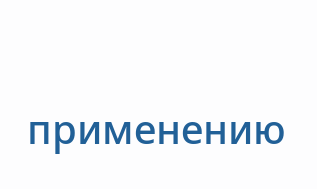применению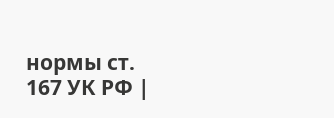нормы ст. 167 УК РФ |